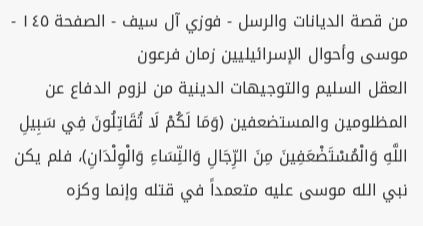من قصة الديانات والرسل - فوزي آل سيف - الصفحة ١٤٥ - موسى وأحوال الإسرائيليين زمان فرعون
العقل السليم والتوجيهات الدينية من لزوم الدفاع عن المظلومين والمستضعفين (وَمَا لَكُمْ لَا تُقَاتِلُونَ فِي سَبِيلِ اللَّهِ وَالْمُسْتَضْعَفِينَ مِنَ الرِّجَالِ وَالنِّسَاءِ وَالْوِلْدَانِ)، فلم يكن نبي الله موسى عليه متعمداً في قتله وإنما وكزه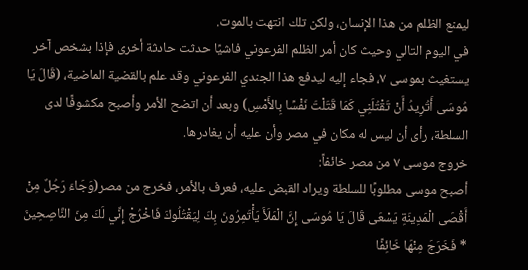ليمنع الظلم من هذا الإنسان، ولكن تلك انتهت بالموت.
في اليوم التالي وحيث كان أمر الظلم الفرعوني فاشيًا حدثت حادثة أخرى فإذا بشخص آخر يستغيث بموسى ٧، فجاء إليه ليدفع هذا الجندي الفرعوني وقد علم بالقضية الماضية، (قَالَ يَا مُوسَى أَتُرِيدُ أَنْ تَقْتُلَنِي كَمَا قَتَلْتَ نَفْسًا بِالأَمْسِ) وبعد أن اتضح الأمر وأصبح مكشوفًا لدى السلطة، رأى أن ليس له مكان في مصر وأن عليه أن يغادرها.
خروج موسى ٧ من مصر خائفاً:
أصبح موسى مطلوبًا للسلطة ويراد القبض عليه، فعرف بالأمر، فخرج من مصر(وَجَاءَ رَجُلٌ مِنْ أَقْصَى الْمَدِينَةِ يَسْعَى قَالَ يَا مُوسَى إِنَّ الْمَلَأَ يَأْتَمِرُونَ بِكَ لِيَقْتُلُوكَ فَاخْرُجْ إِنِّي لَكَ مِنَ النَّاصِحِينَ * فَخَرَجَ مِنْهَا خَائِفًا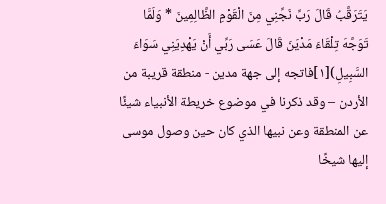يَتَرَقَّبُ قَالَ رَبِّ نَجِّنِي مِنَ الْقَوْمِ الظَّالِمِينَ * وَلَمَّا تَوَجَّهَ تِلْقَاءَ مَدْيَنَ قَالَ عَسَى رَبِّي أَنْ يَهْدِيَنِي سَوَاءَ السَّبِيلِ)[١]فاتجه إلى جهة مدين - منطقة قريبة من الأردن – وقد ذكرنا في موضوع خريطة الأنبياء شيئًا عن المنطقة وعن نبيها الذي كان حين وصول موسى إليها شيخًا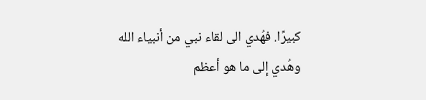كبيرًا. فهُدي الى لقاء نبي من أنبياء الله وهُدي إلى ما هو أعظم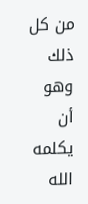من كل ذلك وهو أن يكلمه الله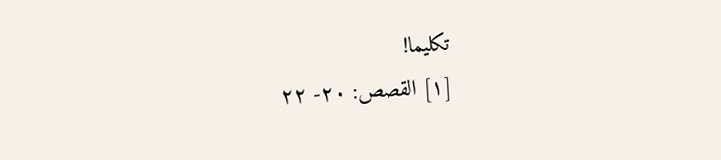تكليما!
[١] القصص: ٢٠- ٢٢